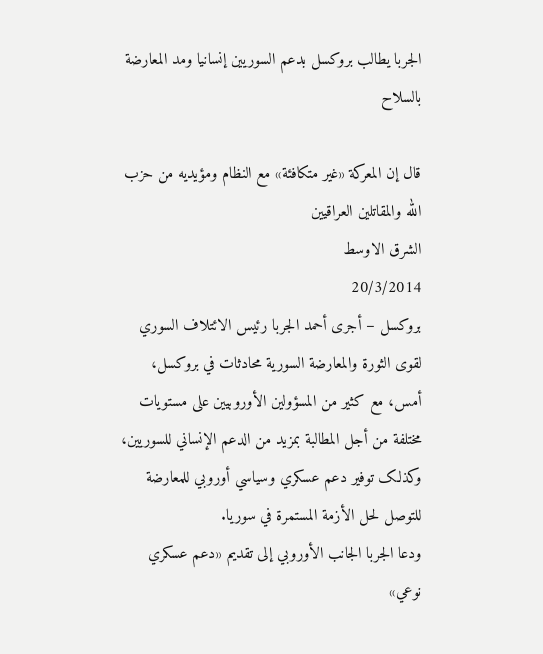الجربا يطالب بروکسل بدعم السوريين إنسانيا ومد المعارضة بالسلاح

قال إن المعرکة «غير متکافئة» مع النظام ومؤيديه من حزب الله والمقاتلين العراقيين
الشرق الاوسط
20/3/2014
بروکسل – أجری أحمد الجربا رئيس الائتلاف السوري لقوی الثورة والمعارضة السورية محادثات في بروکسل، أمس، مع کثير من المسؤولين الأوروبيين علی مستويات مختلفة من أجل المطالبة بمزيد من الدعم الإنساني للسوريين، وکذلک توفير دعم عسکري وسياسي أوروبي للمعارضة للتوصل لحل الأزمة المستمرة في سوريا.
ودعا الجربا الجانب الأوروبي إلی تقديم «دعم عسکري نوعي»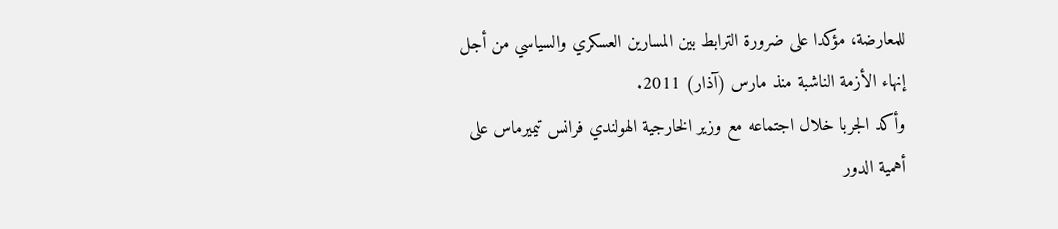للمعارضة، مؤکدا علی ضرورة الترابط بين المسارين العسکري والسياسي من أجل إنهاء الأزمة الناشبة منذ مارس (آذار) 2011.
وأکد الجربا خلال اجتماعه مع وزير الخارجية الهولندي فرانس تيميرماس علی أهمية الدور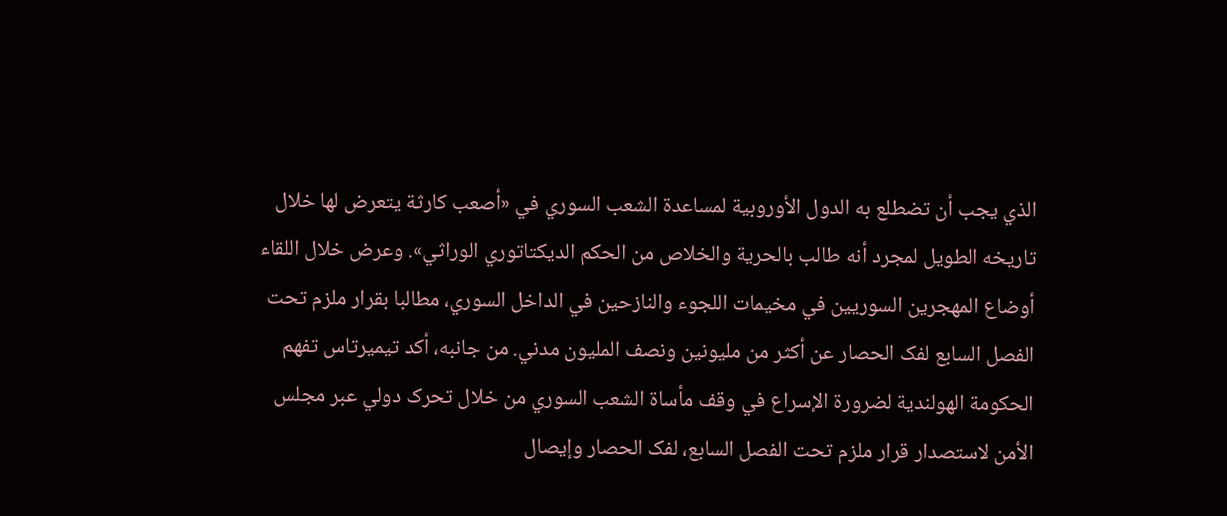الذي يجب أن تضطلع به الدول الأوروبية لمساعدة الشعب السوري في «أصعب کارثة يتعرض لها خلال تاريخه الطويل لمجرد أنه طالب بالحرية والخلاص من الحکم الديکتاتوري الوراثي». وعرض خلال اللقاء أوضاع المهجرين السوريين في مخيمات اللجوء والنازحين في الداخل السوري، مطالبا بقرار ملزم تحت الفصل السابع لفک الحصار عن أکثر من مليونين ونصف المليون مدني. من جانبه، أکد تيميرتاس تفهم الحکومة الهولندية لضرورة الإسراع في وقف مأساة الشعب السوري من خلال تحرک دولي عبر مجلس الأمن لاستصدار قرار ملزم تحت الفصل السابع، لفک الحصار وإيصال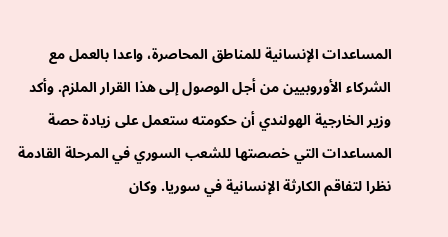المساعدات الإنسانية للمناطق المحاصرة، واعدا بالعمل مع الشرکاء الأوروبيين من أجل الوصول إلی هذا القرار الملزم. وأکد وزير الخارجية الهولندي أن حکومته ستعمل علی زيادة حصة المساعدات التي خصصتها للشعب السوري في المرحلة القادمة نظرا لتفاقم الکارثة الإنسانية في سوريا. وکان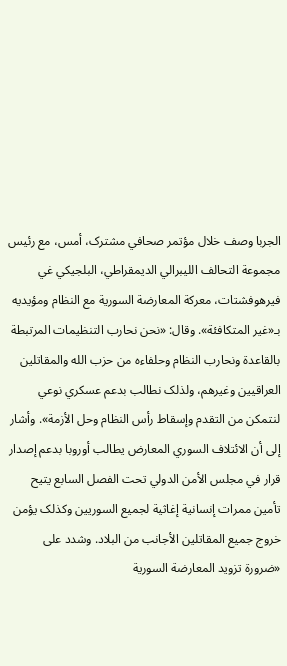الجربا وصف خلال مؤتمر صحافي مشترک، أمس، مع رئيس مجموعة التحالف الليبرالي الديمقراطي، البلجيکي غي فيرهوفشتات، معرکة المعارضة السورية مع النظام ومؤيديه بـ«غير المتکافئة». وقال: «نحن نحارب التنظيمات المرتبطة بالقاعدة ونحارب النظام وحلفاءه من حزب الله والمقاتلين العراقيين وغيرهم، ولذلک نطالب بدعم عسکري نوعي لنتمکن من التقدم وإسقاط رأس النظام وحل الأزمة». وأشار إلی أن الائتلاف السوري المعارض يطالب أوروبا بدعم إصدار قرار في مجلس الأمن الدولي تحت الفصل السابع يتيح تأمين ممرات إنسانية إغاثية لجميع السوريين وکذلک يؤمن خروج جميع المقاتلين الأجانب من البلاد. وشدد علی «ضرورة تزويد المعارضة السورية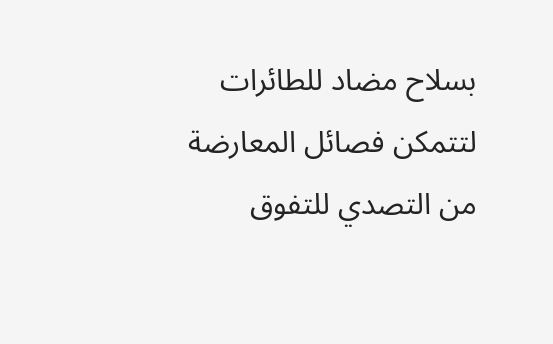بسلاح مضاد للطائرات لتتمکن فصائل المعارضة من التصدي للتفوق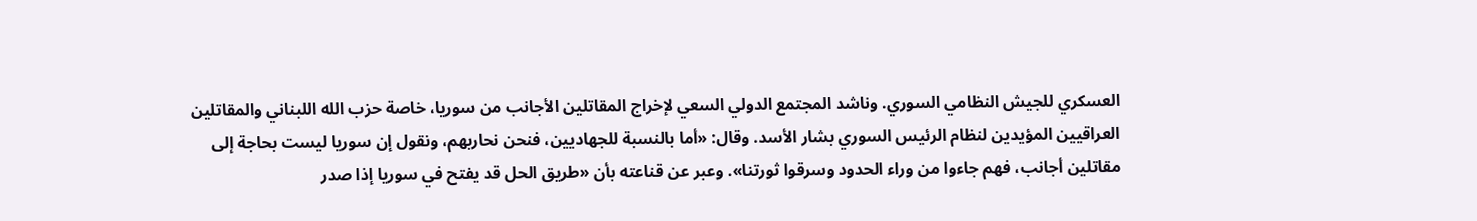العسکري للجيش النظامي السوري. وناشد المجتمع الدولي السعي لإخراج المقاتلين الأجانب من سوريا، خاصة حزب الله اللبناني والمقاتلين العراقيين المؤيدين لنظام الرئيس السوري بشار الأسد. وقال: «أما بالنسبة للجهاديين، فنحن نحاربهم، ونقول إن سوريا ليست بحاجة إلی مقاتلين أجانب، فهم جاءوا من وراء الحدود وسرقوا ثورتنا». وعبر عن قناعته بأن «طريق الحل قد يفتح في سوريا إذا صدر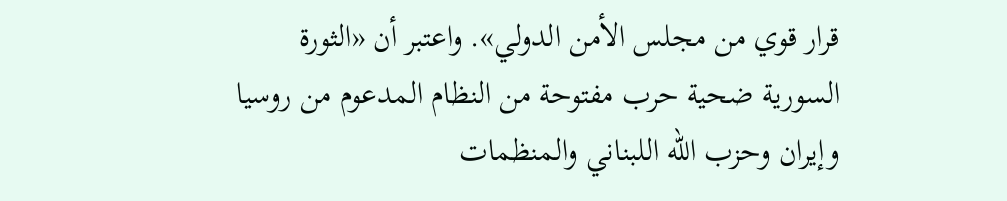قرار قوي من مجلس الأمن الدولي». واعتبر أن «الثورة السورية ضحية حرب مفتوحة من النظام المدعوم من روسيا وإيران وحزب الله اللبناني والمنظمات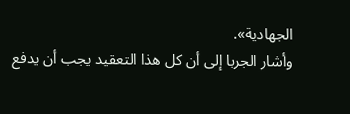الجهادية».
وأشار الجربا إلی أن کل هذا التعقيد يجب أن يدفع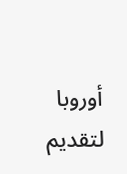أوروبا لتقديم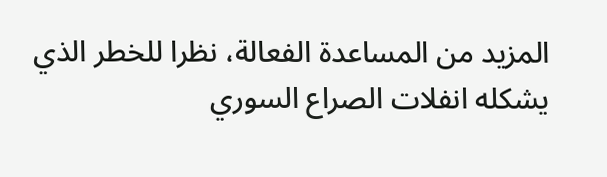المزيد من المساعدة الفعالة، نظرا للخطر الذي يشکله انفلات الصراع السوري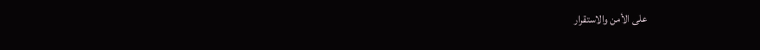علی الأمن والاستقرار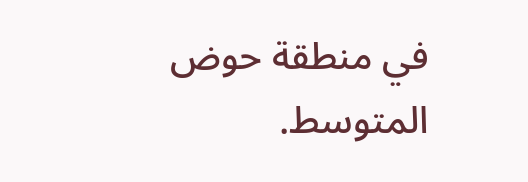في منطقة حوض المتوسط.